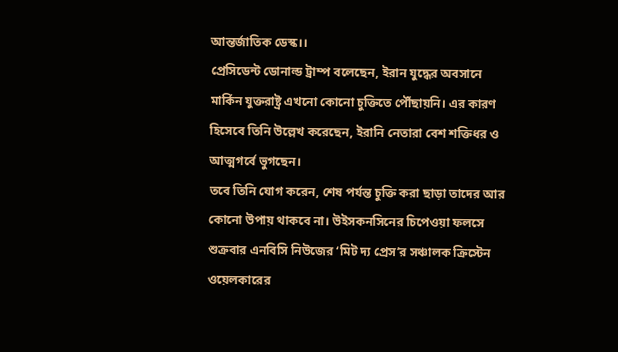আন্তর্জাতিক ডেস্ক।।
প্রেসিডেন্ট ডোনাল্ড ট্রাম্প বলেছেন, ইরান যুদ্ধের অবসানে মার্কিন যুক্তরাষ্ট্র এখনো কোনো চুক্তিতে পৌঁছায়নি। এর কারণ হিসেবে তিনি উল্লেখ করেছেন, ইরানি নেতারা বেশ শক্তিধর ও আত্মগর্বে ভুগছেন।
তবে তিনি যোগ করেন, শেষ পর্যন্ত চুক্তি করা ছাড়া তাদের আর কোনো উপায় থাকবে না। উইসকনসিনের চিপেওয়া ফলসে শুক্রবার এনবিসি নিউজের ‘মিট দ্য প্রেস’র সঞ্চালক ক্রিস্টেন ওয়েলকারের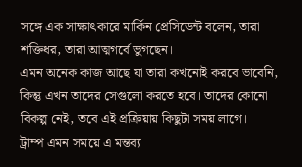সঙ্গে এক সাক্ষাৎকারে মার্কিন প্রেসিডেন্ট বলেন, তারা শক্তিধর, তারা আত্মগর্বে ভুগছেন।
এমন অনেক কাজ আছে যা তারা কখনোই করবে ভাবেনি, কিন্তু এখন তাদের সেগুলো করতে হবে। তাদের কোনো বিকল্প নেই, তবে এই প্রক্রিয়ায় কিছুটা সময় লাগে।
ট্রাম্প এমন সময়ে এ মন্তব্য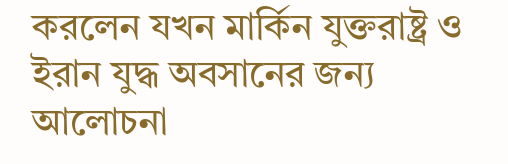করলেন যখন মার্কিন যুক্তরাষ্ট্র ও ইরান যুদ্ধ অবসানের জন্য আলোচনা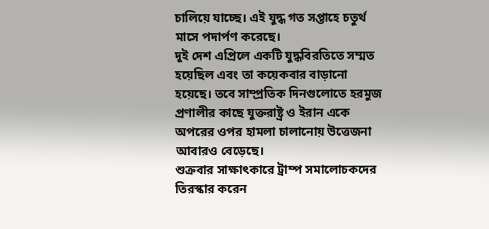চালিয়ে যাচ্ছে। এই যুদ্ধ গত সপ্তাহে চতুর্থ মাসে পদার্পণ করেছে।
দুই দেশ এপ্রিলে একটি যুদ্ধবিরতিতে সম্মত হয়েছিল এবং তা কয়েকবার বাড়ানো হয়েছে। তবে সাম্প্রতিক দিনগুলোতে হরমুজ প্রণালীর কাছে যুক্তরাষ্ট্র ও ইরান একে অপরের ওপর হামলা চালানোয় উত্তেজনা আবারও বেড়েছে।
শুক্রবার সাক্ষাৎকারে ট্রাম্প সমালোচকদের তিরস্কার করেন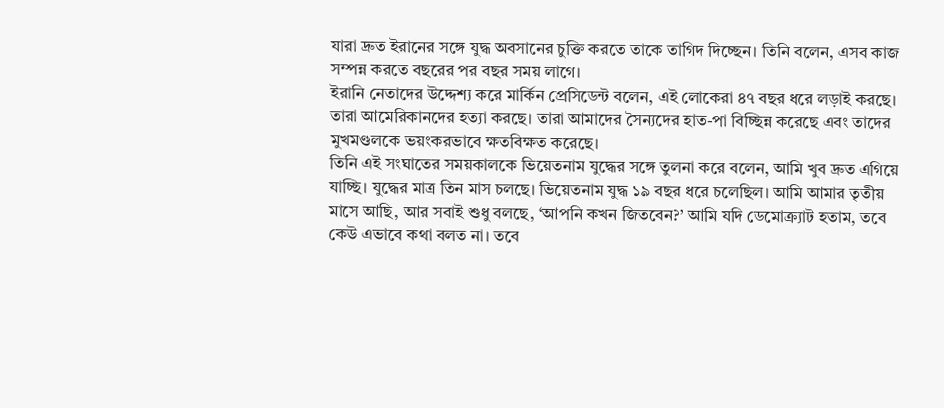যারা দ্রুত ইরানের সঙ্গে যুদ্ধ অবসানের চুক্তি করতে তাকে তাগিদ দিচ্ছেন। তিনি বলেন, এসব কাজ সম্পন্ন করতে বছরের পর বছর সময় লাগে।
ইরানি নেতাদের উদ্দেশ্য করে মার্কিন প্রেসিডেন্ট বলেন, এই লোকেরা ৪৭ বছর ধরে লড়াই করছে। তারা আমেরিকানদের হত্যা করছে। তারা আমাদের সৈন্যদের হাত-পা বিচ্ছিন্ন করেছে এবং তাদের মুখমণ্ডলকে ভয়ংকরভাবে ক্ষতবিক্ষত করেছে।
তিনি এই সংঘাতের সময়কালকে ভিয়েতনাম যুদ্ধের সঙ্গে তুলনা করে বলেন, আমি খুব দ্রুত এগিয়ে যাচ্ছি। যুদ্ধের মাত্র তিন মাস চলছে। ভিয়েতনাম যুদ্ধ ১৯ বছর ধরে চলেছিল। আমি আমার তৃতীয় মাসে আছি, আর সবাই শুধু বলছে, ‘আপনি কখন জিতবেন?’ আমি যদি ডেমোক্র্যাট হতাম, তবে কেউ এভাবে কথা বলত না। তবে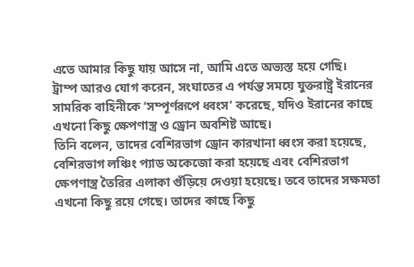এতে আমার কিছু যায় আসে না, আমি এতে অভ্যস্ত হয়ে গেছি।
ট্রাম্প আরও যোগ করেন, সংঘাতের এ পর্যন্ত সময়ে যুক্তরাষ্ট্র ইরানের সামরিক বাহিনীকে ‘সম্পূর্ণরূপে ধ্বংস’ করেছে, যদিও ইরানের কাছে এখনো কিছু ক্ষেপণাস্ত্র ও ড্রোন অবশিষ্ট আছে।
তিনি বলেন, তাদের বেশিরভাগ ড্রোন কারখানা ধ্বংস করা হয়েছে, বেশিরভাগ লঞ্চিং প্যাড অকেজো করা হয়েছে এবং বেশিরভাগ ক্ষেপণাস্ত্র তৈরির এলাকা গুঁড়িয়ে দেওয়া হয়েছে। তবে তাদের সক্ষমতা এখনো কিছু রয়ে গেছে। তাদের কাছে কিছু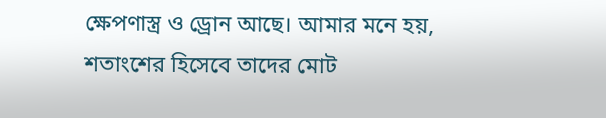ক্ষেপণাস্ত্র ও ড্রোন আছে। আমার মনে হয়, শতাংশের হিসেবে তাদের মোট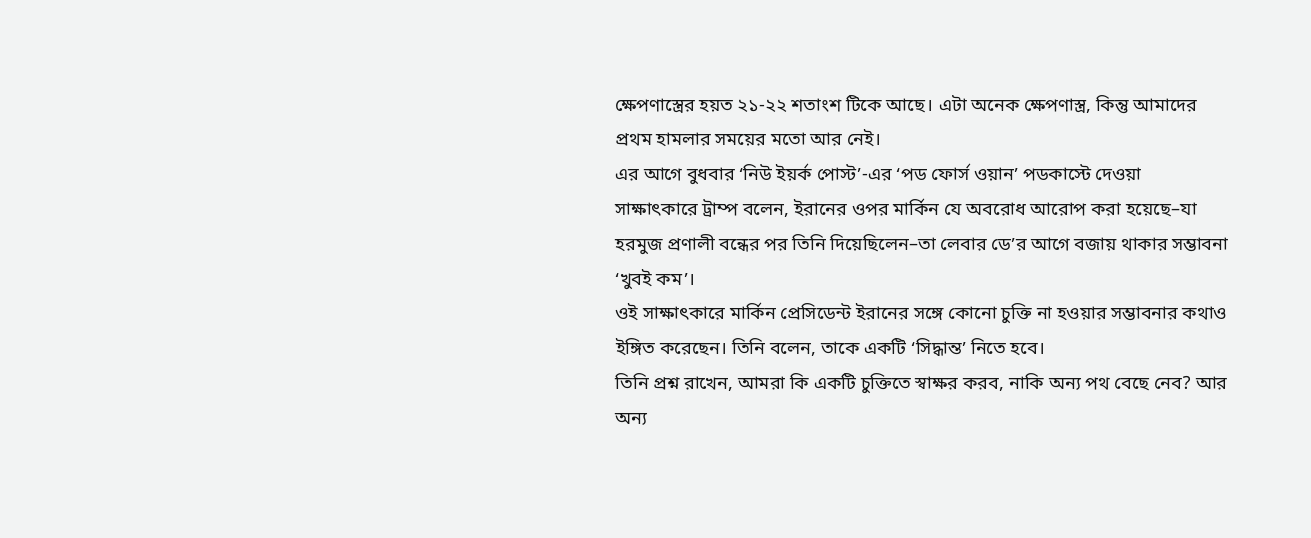ক্ষেপণাস্ত্রের হয়ত ২১-২২ শতাংশ টিকে আছে। এটা অনেক ক্ষেপণাস্ত্র, কিন্তু আমাদের প্রথম হামলার সময়ের মতো আর নেই।
এর আগে বুধবার ‘নিউ ইয়র্ক পোস্ট’-এর ‘পড ফোর্স ওয়ান’ পডকাস্টে দেওয়া সাক্ষাৎকারে ট্রাম্প বলেন, ইরানের ওপর মার্কিন যে অবরোধ আরোপ করা হয়েছে–যা হরমুজ প্রণালী বন্ধের পর তিনি দিয়েছিলেন–তা লেবার ডে’র আগে বজায় থাকার সম্ভাবনা ‘খুবই কম’।
ওই সাক্ষাৎকারে মার্কিন প্রেসিডেন্ট ইরানের সঙ্গে কোনো চুক্তি না হওয়ার সম্ভাবনার কথাও ইঙ্গিত করেছেন। তিনি বলেন, তাকে একটি ‘সিদ্ধান্ত’ নিতে হবে।
তিনি প্রশ্ন রাখেন, আমরা কি একটি চুক্তিতে স্বাক্ষর করব, নাকি অন্য পথ বেছে নেব? আর অন্য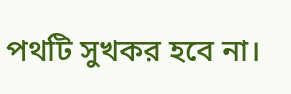পথটি সুখকর হবে না।